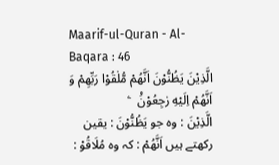Maarif-ul-Quran - Al-Baqara : 46
الَّذِیْنَ یَظُنُّوْنَ اَنَّهُمْ مُّلٰقُوْا رَبِّهِمْ وَ اَنَّهُمْ اِلَیْهِ رٰجِعُوْنَ۠   ۧ
الَّذِیْنَ : وہ جو يَظُنُّوْنَ : یقین رکھتے ہیں اَنَّهُمْ : کہ وہ مُلَاقُوْ :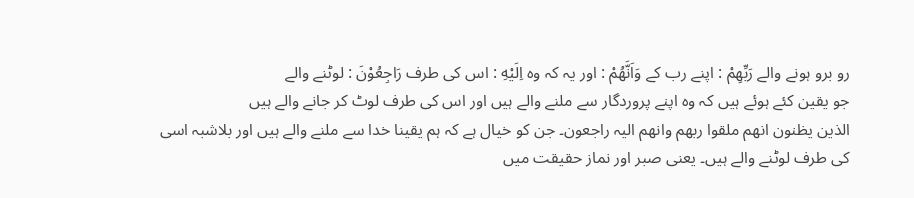رو برو ہونے والے رَبِّهِمْ : اپنے رب کے وَاَنَّهُمْ : اور یہ کہ وہ اِلَيْهِ : اس کی طرف رَاجِعُوْنَ : لوٹنے والے
جو یقین کئے ہوئے ہیں کہ وہ اپنے پروردگار سے ملنے والے ہیں اور اس کی طرف لوٹ کر جانے والے ہیں
الذین یظنون انھم ملقوا ربھم وانھم الیہ راجعون۔ جن کو خیال ہے کہ ہم یقینا خدا سے ملنے والے ہیں اور بلاشبہ اسی کی طرف لوٹنے والے ہیں۔ یعنی صبر اور نماز حقیقت میں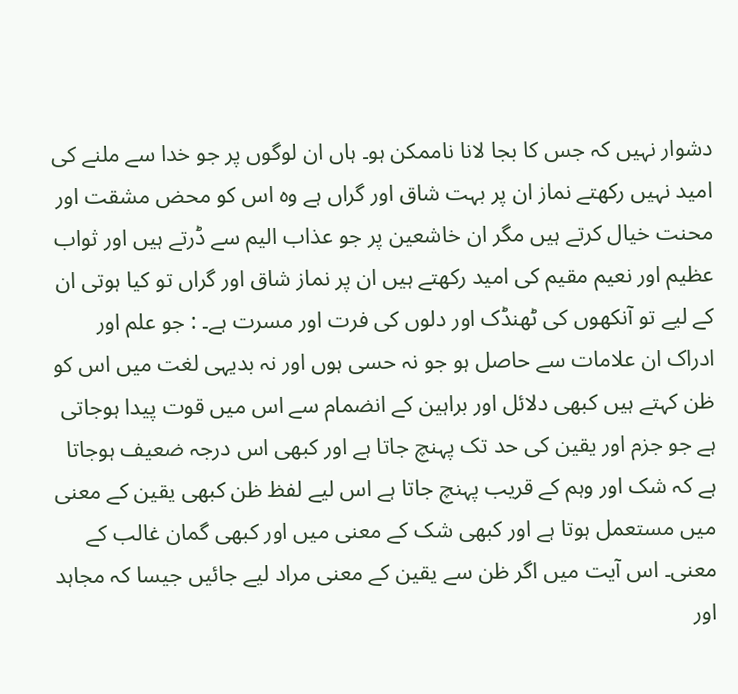دشوار نہیں کہ جس کا بجا لانا ناممکن ہو۔ ہاں ان لوگوں پر جو خدا سے ملنے کی امید نہیں رکھتے نماز ان پر بہت شاق اور گراں ہے وہ اس کو محض مشقت اور محنت خیال کرتے ہیں مگر ان خاشعین پر جو عذاب الیم سے ڈرتے ہیں اور ثواب عظیم اور نعیم مقیم کی امید رکھتے ہیں ان پر نماز شاق اور گراں تو کیا ہوتی ان کے لیے تو آنکھوں کی ٹھنڈک اور دلوں کی فرت اور مسرت ہے۔ : جو علم اور ادراک ان علامات سے حاصل ہو جو نہ حسی ہوں اور نہ بدیہی لغت میں اس کو ظن کہتے ہیں کبھی دلائل اور براہین کے انضمام سے اس میں قوت پیدا ہوجاتی ہے جو جزم اور یقین کی حد تک پہنچ جاتا ہے اور کبھی اس درجہ ضعیف ہوجاتا ہے کہ شک اور وہم کے قریب پہنچ جاتا ہے اس لیے لفظ ظن کبھی یقین کے معنی میں مستعمل ہوتا ہے اور کبھی شک کے معنی میں اور کبھی گمان غالب کے معنی۔ اس آیت میں اگر ظن سے یقین کے معنی مراد لیے جائیں جیسا کہ مجاہد اور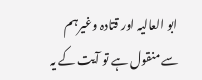ابو العالیہ اور قتادہ وغیرہم سے منقول ہے تو آیت کے یہ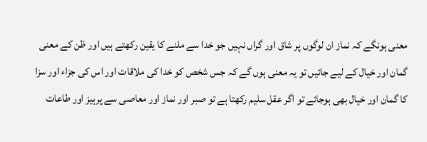معنی ہونگے کہ نماز ان لوگوں پر شاق اور گراں نہیں جو خدا سے ملنے کا یقین رکھتے ہیں اور ظن کے معنی گمان اور خیال کے لیے جائیں تو یہ معنی ہوں گے کہ جس شخص کو خدا کی ملاقات اور اس کی جزاء اور سزا کا گمان اور خیال بھی ہوجائے تو اگر عقل سلیم رکھتا ہے تو صبر اور نماز اور معاصی سے پرہیز اور طاعات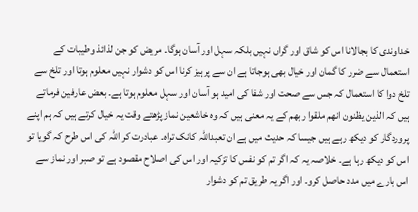خداوندی کا بجالانا اس کو شاق اور گراں نہیں بلکہ سہل اور آسان ہوگا۔ مریض کو جن لذائذ وطیبات کے استعمال سے ضرر کا گمان اور خیال بھی ہوجاتا ہے ان سے پرہیز کرنا اس کو دشوار نہیں معلوم ہوتا اور تلخ سے تلخ دوا کا استعمال کہ جس سے صحت اور شفا کی امید ہو آسان اور سہل معلوم ہوتا ہے۔ بعض عارفین فرماتے ہیں کہ الذین یظنون انھم ملقوا ربھم کے یہ معنی ہیں کہ وہ خاشعین نماز پڑھتے وقت یہ خیال کرتے ہیں کہ ہم اپنے پروردگار کو دیکھ رہے ہیں جیسا کہ حدیث میں ہے ان تعبداللہ کانک تراہ۔ عبادرت کر اللہ کی اس طرح کہ گویا تو اس کو دیکھ رہا ہے۔ خلاصہ یہ کہ اگر تم کو نفس کا تزکیہ اور اس کی اصلاح مقصود ہے تو صبر اور نماز سے اس بارے میں مدد حاصل کرو۔ اور اگر یہ طریق تم کو دشوار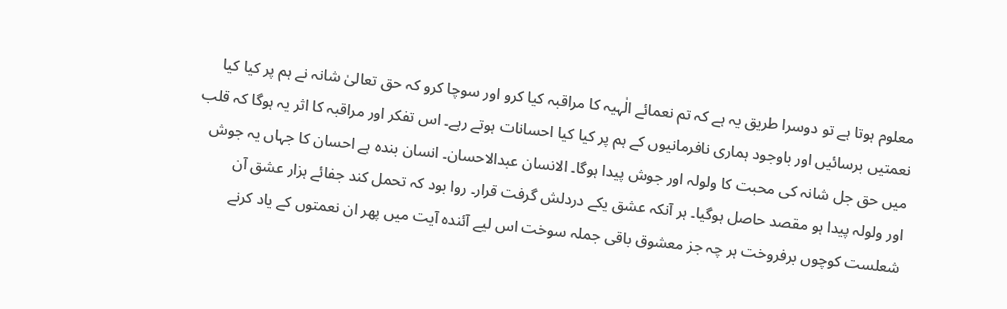معلوم ہوتا ہے تو دوسرا طریق یہ ہے کہ تم نعمائے الٰہیہ کا مراقبہ کیا کرو اور سوچا کرو کہ حق تعالیٰ شانہ نے ہم پر کیا کیا نعمتیں برسائیں اور باوجود ہماری نافرمانیوں کے ہم پر کیا کیا احسانات ہوتے رہے۔ اس تفکر اور مراقبہ کا اثر یہ ہوگا کہ قلب میں حق جل شانہ کی محبت کا ولولہ اور جوش پیدا ہوگا۔ الانسان عبدالاحسان۔ انسان بندہ ہے احسان کا جہاں یہ جوش اور ولولہ پیدا ہو مقصد حاصل ہوگیا۔ ہر آنکہ عشق یکے دردلش گرفت قرار۔ روا بود کہ تحمل کند جفائے ہزار عشق آن شعلست کوچوں برفروخت ہر چہ جز معشوق باقی جملہ سوخت اس لیے آئندہ آیت میں پھر ان نعمتوں کے یاد کرنے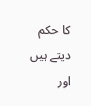کا حکم دیتے ہیں اور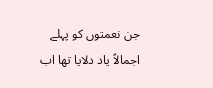جن نعمتوں کو پہلے اجمالاً یاد دلایا تھا اب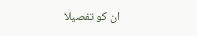ان کو تفصیلا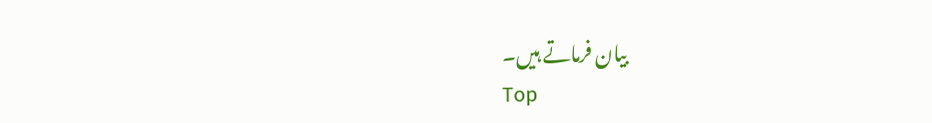بیان فرماتے ہیں۔
Top